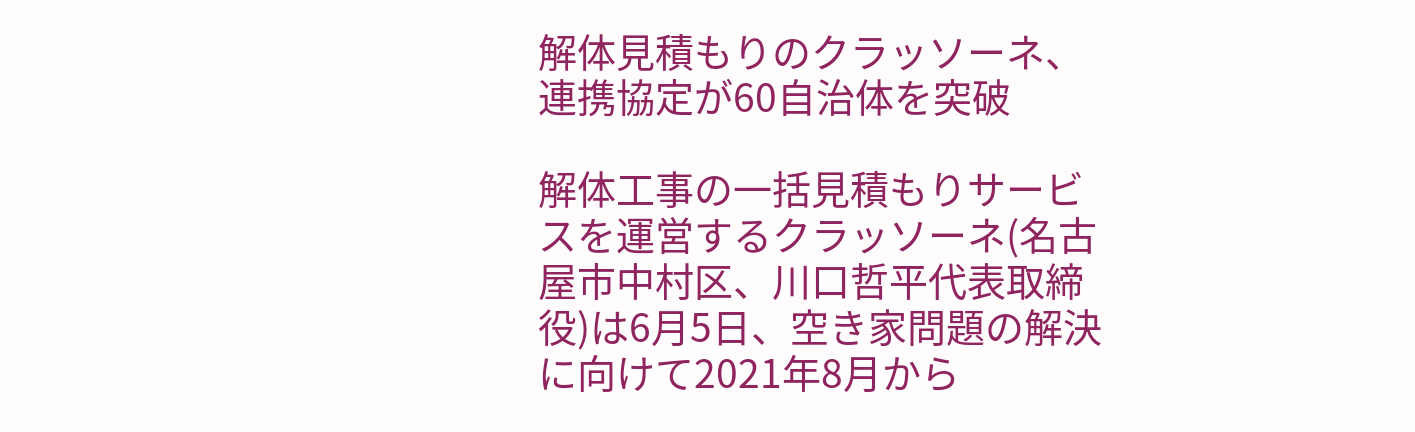解体見積もりのクラッソーネ、連携協定が60自治体を突破

解体工事の一括見積もりサービスを運営するクラッソーネ(名古屋市中村区、川口哲平代表取締役)は6月5日、空き家問題の解決に向けて2021年8月から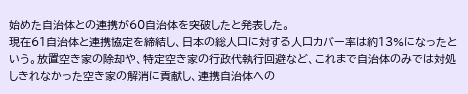始めた自治体との連携が60自治体を突破したと発表した。
現在61自治体と連携協定を締結し、日本の総人口に対する人口カバー率は約13%になったという。放置空き家の除却や、特定空き家の行政代執行回避など、これまで自治体のみでは対処しきれなかった空き家の解消に貢献し、連携自治体への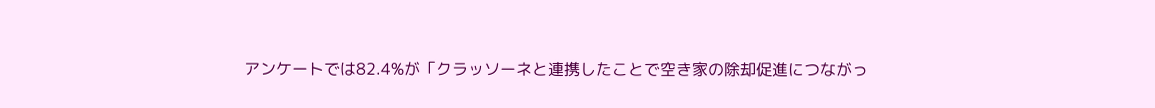アンケートでは82.4%が「クラッソーネと連携したことで空き家の除却促進につながっ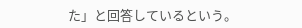た」と回答しているという。